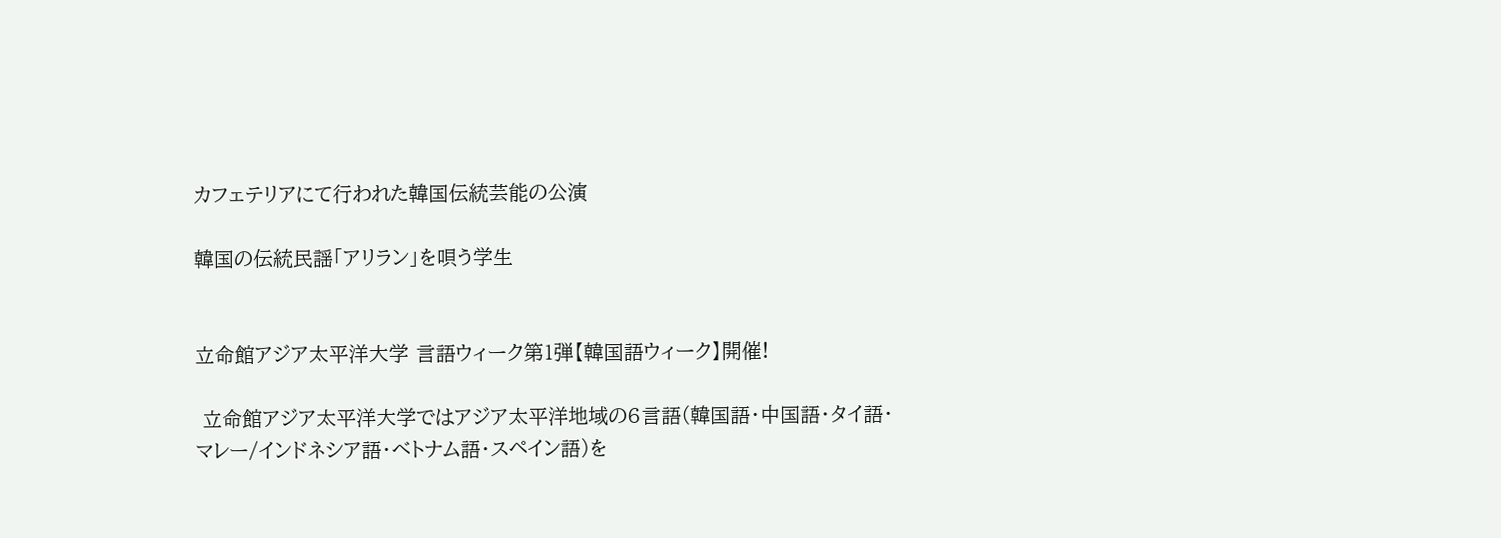カフェテリアにて行われた韓国伝統芸能の公演

韓国の伝統民謡「アリラン」を唄う学生


立命館アジア太平洋大学 言語ウィーク第1弾【韓国語ウィーク】開催!

 立命館アジア太平洋大学ではアジア太平洋地域の6言語(韓国語・中国語・タイ語・マレー/インドネシア語・ベトナム語・スペイン語)を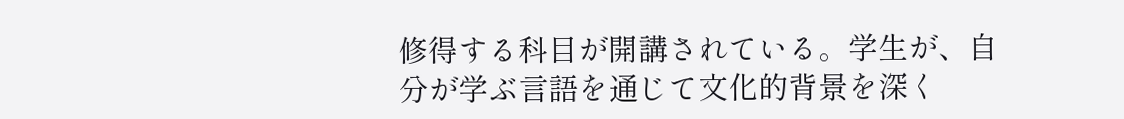修得する科目が開講されている。学生が、自分が学ぶ言語を通じて文化的背景を深く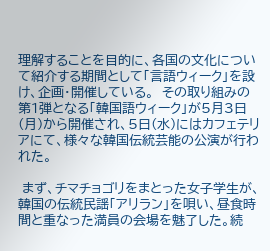理解することを目的に、各国の文化について紹介する期間として「言語ウィーク」を設け、企画・開催している。  その取り組みの第1弾となる「韓国語ウィーク」が5月3日(月)から開催され、5日(水)にはカフェテリアにて、様々な韓国伝統芸能の公演が行われた。

 まず、チマチョゴリをまとった女子学生が、韓国の伝統民謡「アリラン」を唄い、昼食時間と重なった満員の会場を魅了した。続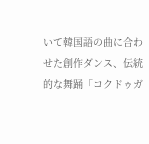いて韓国語の曲に合わせた創作ダンス、伝統的な舞踊「コクドゥガ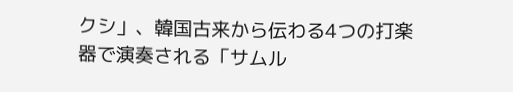クシ」、韓国古来から伝わる4つの打楽器で演奏される「サムル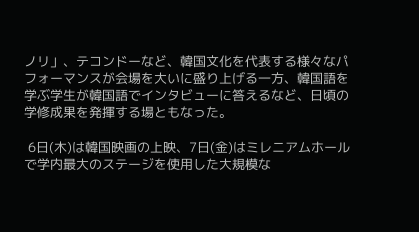ノリ」、テコンドーなど、韓国文化を代表する様々なパフォーマンスが会場を大いに盛り上げる一方、韓国語を学ぶ学生が韓国語でインタビューに答えるなど、日頃の学修成果を発揮する場ともなった。

 6日(木)は韓国映画の上映、7日(金)はミレニアムホールで学内最大のステージを使用した大規模な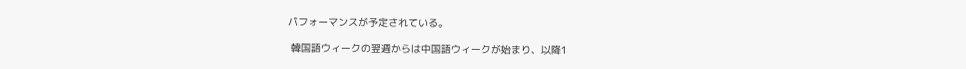パフォーマンスが予定されている。

 韓国語ウィークの翌週からは中国語ウィークが始まり、以降1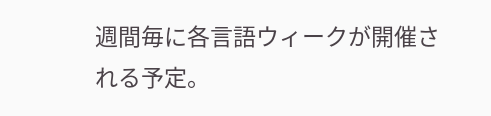週間毎に各言語ウィークが開催される予定。